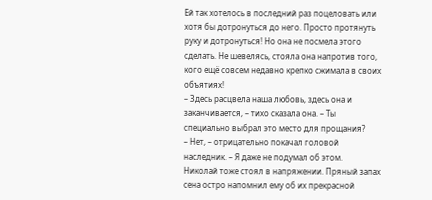Ей так хотелось в последний раз поцеловать или хотя бы дотронуться до него. Просто протянуть руку и дотронуться! Но она не посмела этого сделать. Не шевелясь, стояла она напротив того, кого ещё совсем недавно крепко сжимала в своих объятиях!
– Здесь расцвела наша любовь, здесь она и заканчивается, – тихо сказала она. – Ты специально выбрал это место для прощания?
– Нет, – отрицательно покачал головой наследник. – Я даже не подумал об этом.
Николай тоже стоял в напряжении. Пряный запах сена остро напомнил ему об их прекрасной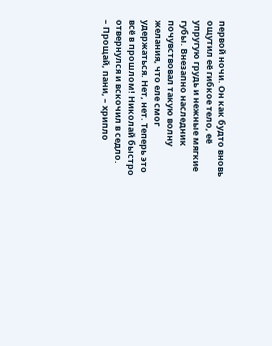первой ночи. Он как будто вновь ощутил её гибкое тело, её упругую грудь и нежные мягкие губы. Внезапно наследник почувствовал такую волну желания, что еле смог удержаться. Нет, нет. Теперь это всё в прошлом! Николай быстро отвернулся и вскочил в седло.
– Прощай, пани, – хрипло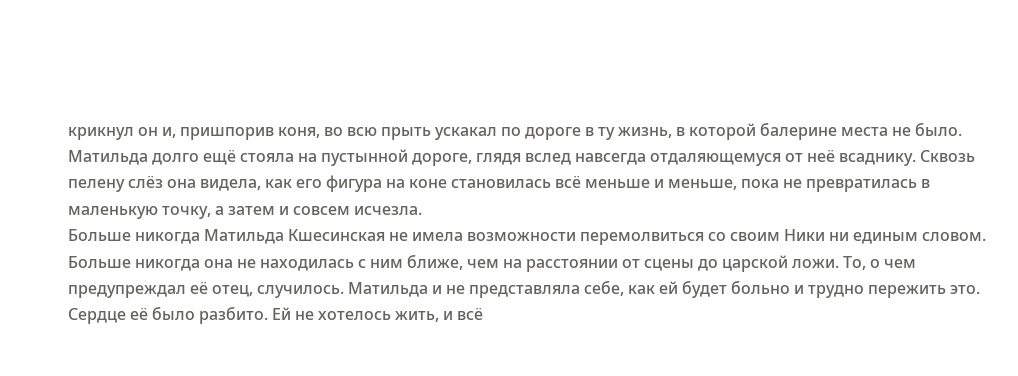крикнул он и, пришпорив коня, во всю прыть ускакал по дороге в ту жизнь, в которой балерине места не было.
Матильда долго ещё стояла на пустынной дороге, глядя вслед навсегда отдаляющемуся от неё всаднику. Сквозь пелену слёз она видела, как его фигура на коне становилась всё меньше и меньше, пока не превратилась в маленькую точку, а затем и совсем исчезла.
Больше никогда Матильда Кшесинская не имела возможности перемолвиться со своим Ники ни единым словом. Больше никогда она не находилась с ним ближе, чем на расстоянии от сцены до царской ложи. То, о чем предупреждал её отец, случилось. Матильда и не представляла себе, как ей будет больно и трудно пережить это. Сердце её было разбито. Ей не хотелось жить, и всё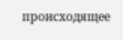происходящее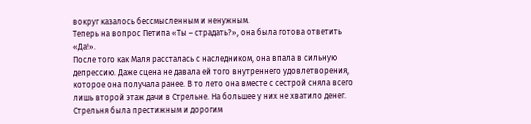вокруг казалось бессмысленным и ненужным.
Теперь на вопрос Петипа «Ты – страдать?», она была готова ответить «Да!».
После того как Маля рассталась с наследником, она впала в сильную депрессию. Даже сцена не давала ей того внутреннего удовлетворения, которое она получала ранее. В то лето она вместе с сестрой сняла всего лишь второй этаж дачи в Стрельне. На большее у них не хватило денег. Стрельня была престижным и дорогим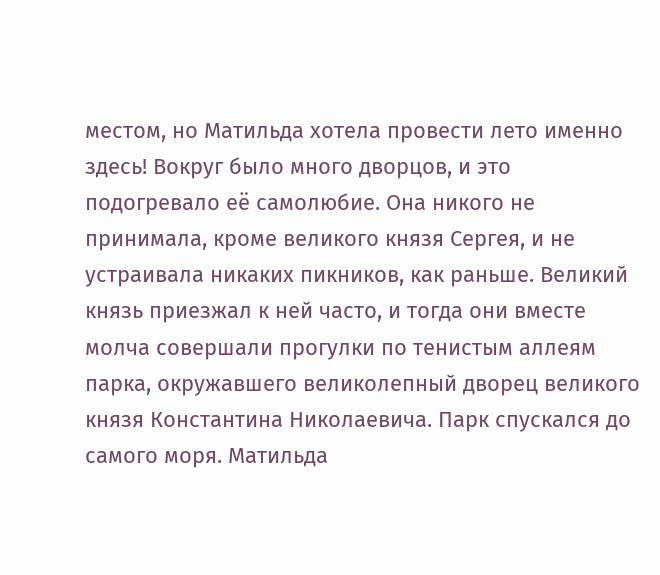местом, но Матильда хотела провести лето именно здесь! Вокруг было много дворцов, и это подогревало её самолюбие. Она никого не принимала, кроме великого князя Сергея, и не устраивала никаких пикников, как раньше. Великий князь приезжал к ней часто, и тогда они вместе молча совершали прогулки по тенистым аллеям парка, окружавшего великолепный дворец великого князя Константина Николаевича. Парк спускался до самого моря. Матильда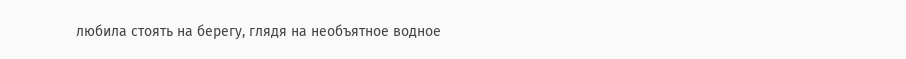любила стоять на берегу, глядя на необъятное водное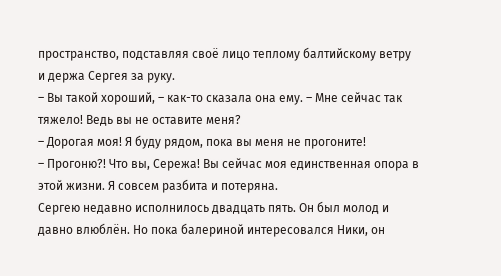пространство, подставляя своё лицо теплому балтийскому ветру и держа Сергея за руку.
– Вы такой хороший, – как-то сказала она ему. – Мне сейчас так тяжело! Ведь вы не оставите меня?
– Дорогая моя! Я буду рядом, пока вы меня не прогоните!
– Прогоню?! Что вы, Сережа! Вы сейчас моя единственная опора в этой жизни. Я совсем разбита и потеряна.
Сергею недавно исполнилось двадцать пять. Он был молод и давно влюблён. Но пока балериной интересовался Ники, он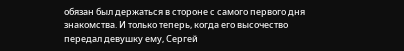обязан был держаться в стороне с самого первого дня знакомства. И только теперь, когда его высочество передал девушку ему, Сергей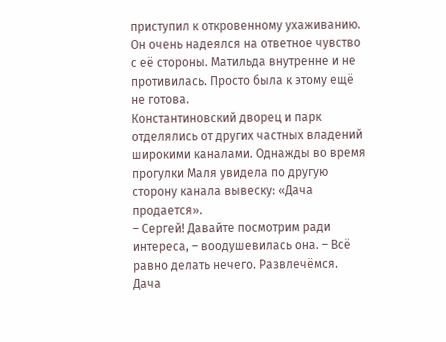приступил к откровенному ухаживанию. Он очень надеялся на ответное чувство с её стороны. Матильда внутренне и не противилась. Просто была к этому ещё не готова.
Константиновский дворец и парк отделялись от других частных владений широкими каналами. Однажды во время прогулки Маля увидела по другую сторону канала вывеску: «Дача продается».
– Сергей! Давайте посмотрим ради интереса, – воодушевилась она. – Всё равно делать нечего. Развлечёмся.
Дача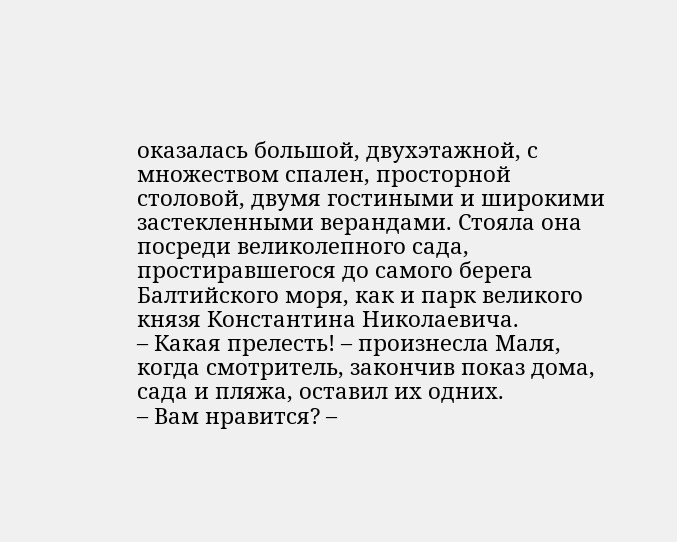оказалась большой, двухэтажной, с множеством спален, просторной столовой, двумя гостиными и широкими застекленными верандами. Стояла она посреди великолепного сада, простиравшегося до самого берега Балтийского моря, как и парк великого князя Константина Николаевича.
– Какая прелесть! – произнесла Маля, когда смотритель, закончив показ дома, сада и пляжа, оставил их одних.
– Вам нравится? –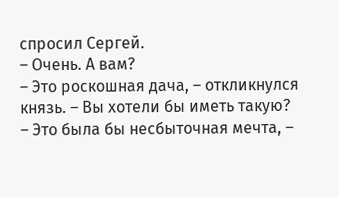спросил Сергей.
– Очень. А вам?
– Это роскошная дача, – откликнулся князь. – Вы хотели бы иметь такую?
– Это была бы несбыточная мечта, –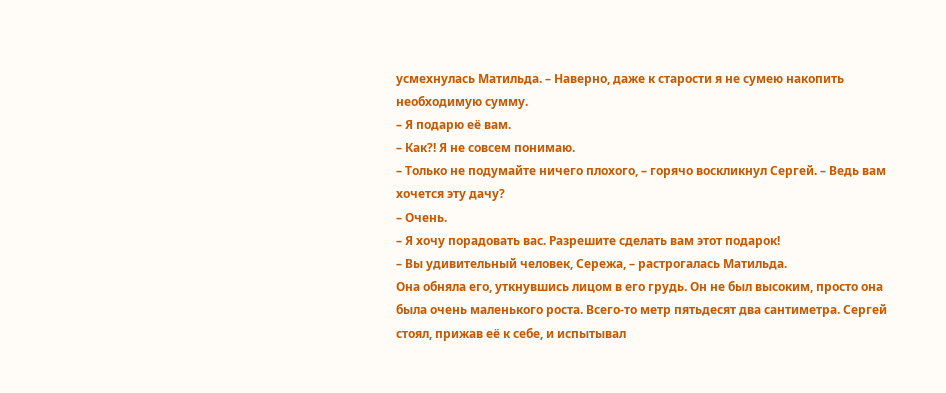усмехнулась Матильда. – Наверно, даже к старости я не сумею накопить необходимую сумму.
– Я подарю её вам.
– Как?! Я не совсем понимаю.
– Только не подумайте ничего плохого, – горячо воскликнул Сергей. – Ведь вам хочется эту дачу?
– Очень.
– Я хочу порадовать вас. Разрешите сделать вам этот подарок!
– Вы удивительный человек, Сережа, – растрогалась Матильда.
Она обняла его, уткнувшись лицом в его грудь. Он не был высоким, просто она была очень маленького роста. Всего-то метр пятьдесят два сантиметра. Сергей стоял, прижав её к себе, и испытывал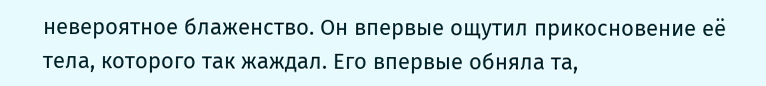невероятное блаженство. Он впервые ощутил прикосновение её тела, которого так жаждал. Его впервые обняла та,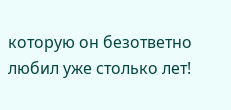которую он безответно любил уже столько лет!